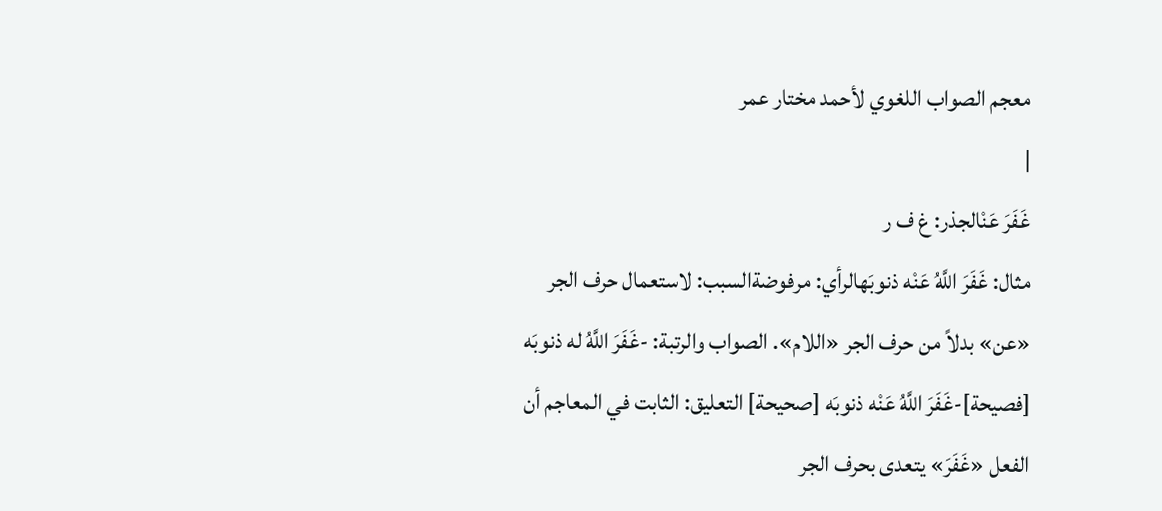معجم الصواب اللغوي لأحمد مختار عمر
|
غَفَرَ عَنْالجذر: غ ف ر
مثال: غَفَرَ اللَّهُ عَنْه ذنوبَهالرأي: مرفوضةالسبب: لاستعمال حرف الجر «عن» بدلاً من حرف الجر «اللام». الصواب والرتبة: -غَفَرَ اللَّهُ له ذنوبَه [فصيحة]-غَفَرَ اللَّهُ عَنْه ذنوبَه [صحيحة] التعليق: الثابت في المعاجم أن الفعل «غَفَرَ» يتعدى بحرف الجر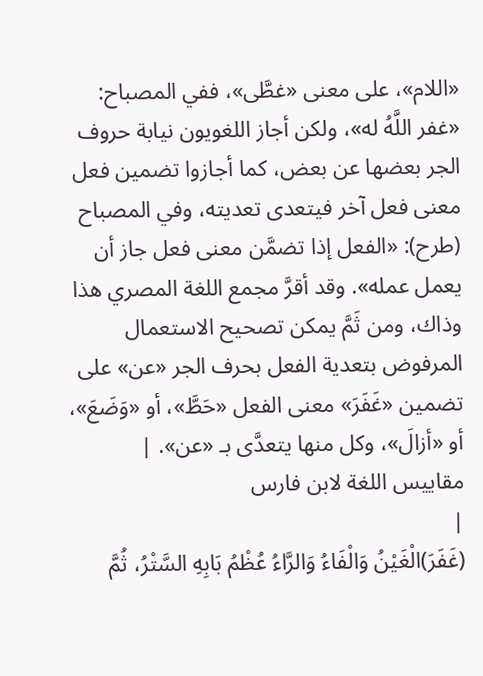«اللام»، على معنى «غطَّى»، ففي المصباح: «غفر اللَّهُ له»، ولكن أجاز اللغويون نيابة حروف الجر بعضها عن بعض، كما أجازوا تضمين فعل معنى فعل آخر فيتعدى تعديته، وفي المصباح (طرح): «الفعل إذا تضمَّن معنى فعل جاز أن يعمل عمله». وقد أقرَّ مجمع اللغة المصري هذا وذاك، ومن ثَمَّ يمكن تصحيح الاستعمال المرفوض بتعدية الفعل بحرف الجر «عن» على تضمين «غَفَرَ» معنى الفعل «حَطَّ»، أو «وَضَعَ»، أو «أزالَ»، وكل منها يتعدَّى بـ «عن». |
مقاييس اللغة لابن فارس
|
(غَفَرَ)الْغَيْنُ وَالْفَاءُ وَالرَّاءُ عُظْمُ بَابِهِ السَّتْرُ، ثُمَّ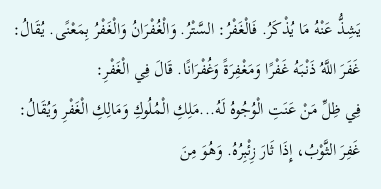يَشِذُّ عَنْهُ مَا يُذْكَرُ. فَالْغَفْرُ: السَّتْرُ. وَالْغُفْرَانُ وَالْغَفْرُ بِمَعْنًى. يُقَالُ: غَفَرَ اللَّهُ ذَنْبَهُ غَفْرًا وَمَغْفِرَةً وَغُفْرَانًا. قَالَ فِي الْغَفْرِ:
فِي ظِلِّ مَنْ عَنَتِ الْوُجُوهُ لَهُ...مَلِكِ الْمُلُوكِ وَمَالِكِ الْغَفْرِ وَيُقَالُ: غَفِرَ الثَّوْبُ، إِذَا ثَارَ زِئْبِرُهُ. وَهُوَ مِنَ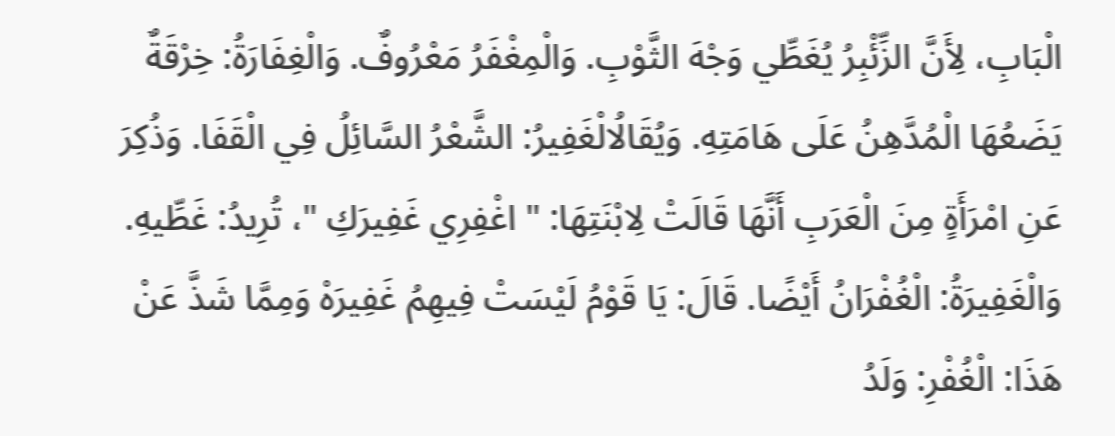الْبَابِ، لِأَنَّ الزِّئْبِرُ يُغَطِّي وَجْهَ الثَّوْبِ. وَالْمِغْفَرُ مَعْرُوفٌ. وَالْغِفَارَةُ: خِرْقَةٌ يَضَعُهَا الْمُدَّهِنُ عَلَى هَامَتِهِ. وَيُقَالُالْغَفِيرُ: الشَّعْرُ السَّائِلُ فِي الْقَفَا. وَذُكِرَ عَنِ امْرَأَةٍ مِنَ الْعَرَبِ أَنَّهَا قَالَتْ لِابْنَتِهَا: " اغْفِرِي غَفِيرَكِ "، تُرِيدُ: غَطِّيهِ. وَالْغَفِيرَةُ: الْغُفْرَانُ أَيْضًا. قَالَ: يَا قَوْمُ لَيْسَتْ فِيهِمُ غَفِيرَهْ وَمِمَّا شَذَّ عَنْ هَذَا: الْغُفْرِ: وَلَدُ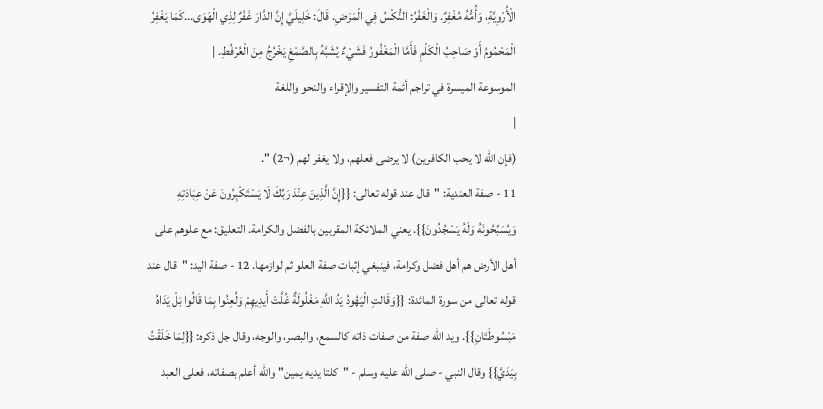الْأُرْوِيَّةِ، وَأُمُّهُ مُغْفِرٌ. وَالْغَفْرُ: النُّكْسُ فِي الْمَرَضِ. قَالَ: خَلِيلَيَّ إِنَّ الدَّارَ غَفْرٌ لِذِي الْهَوَى...كَمَا يَغْفِرُ الْمَحْمُومُ أَوْ صَاحِبُ الْكَلْمِ فَأَمَّا الْمَغْفُورُ فَشَيْءٌ يُشَبَّهُ بِالصَّمْغِ يَخْرُجُ مِنَ الْعُرْفُطِ. |
الموسوعة الميسرة في تراجم أئمة التفسير والإقراء والنحو واللغة
|
(فإن الله لا يحب الكافرين) لا يرضى فعلهم، ولا يغفر لهم (¬2) ".
11 - صفة العندية: "قال عند قوله تعالى: {{إِنَّ الَّذِينَ عِنْدَ رَبِّكَ لَا يَسْتَكْبِرُونَ عَنْ عِبَادَتِهِ وَيُسَبِّحُونَهُ وَلَهُ يَسْجُدُونَ}}. يعني الملائكة المقربين بالفضل والكرامة. التعليق: مع علوهم على أهل الأرض هم أهل فضل وكرامة، فينبغي إثبات صفة العلو ثم لوازمها. 12 - صفة اليد: "قال عند قوله تعالى من سورة المائدة: {{وَقَالتِ الْيَهُودُ يَدُ اللَّهِ مَغْلُولَةٌ غُلَّتْ أَيدِيهِمْ وَلُعِنُوا بِمَا قَالُوا بَلْ يَدَاهُ مَبْسُوطَتَانِ}}. ويد الله صفة من صفات ذاته كالسمع، والبصر، والوجه، وقال جل ذكره: {{لِمَا خَلَقْتُ بِيَدَيَّ}} وقال النبي - صلى الله عليه وسلم - "كلتا يديه يمين" والله أعلم بصفاته، فعلى العبد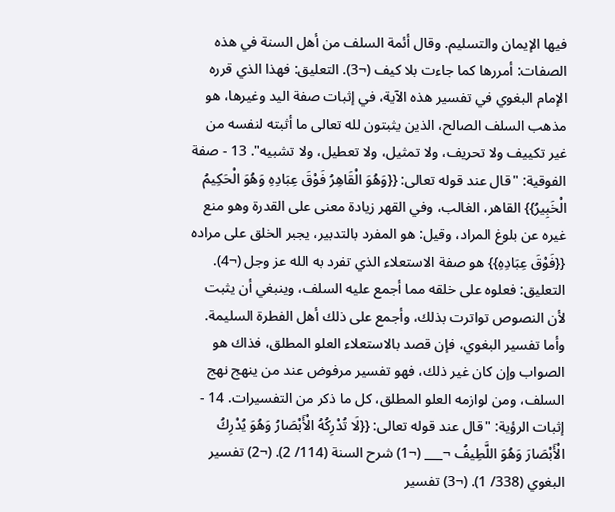فيها الإيمان والتسليم. وقال أئمة السلف من أهل السنة في هذه الصفات: أمررها كما جاءت بلا كيف (¬3). التعليق: فهذا الذي قرره الإمام البغوي في تفسير هذه الآية، في إثبات صفة اليد وغيرها، هو مذهب السلف الصالح، الذين يثبتون لله تعالى ما أثبته لنفسه من غير تكييف ولا تحريف، ولا تمثيل، ولا تعطيل، ولا تشبيه". 13 - صفة الفوقية: "قال عند قوله تعالى: {{وَهُوَ الْقَاهِرُ فَوْقَ عِبَادِهِ وَهُوَ الْحَكِيمُ الْخَبِيرُ}} القاهر، الغالب، وفي القهر زيادة معنى على القدرة وهو منع غيره عن بلوغ المراد، وقيل: هو المفرد بالتدبير، يجبر الخلق على مراده {{فَوْقَ عِبَادِهِ}} هو صفة الاستعلاء الذي تفرد به الله عز وجل (¬4). التعليق: فعلوه على خلقه مما أجمع عليه السلف، وينبغي أن يثبت لأن النصوص تواترت بذلك، وأجمع على ذلك أهل الفطرة السليمة. وأما تفسير البغوي، فإن قصد بالاستعلاء العلو المطلق، فذاك هو الصواب وإن كان غير ذلك، فهو تفسير مرفوض عند من ينهج نهج السلف، ومن لوازمه العلو المطلق، كل ما ذكر من التفسيرات. 14 - إثبات الرؤية: "قال عند قوله تعالى: {{لَا تُدْرِكُهُ الْأَبْصَارُ وَهُوَ يُدْرِكُ الْأَبْصَارَ وَهُوَ اللَّطِيفُ ¬___ (¬1) شرح السنة (114/ 2). (¬2) تفسير البغوي (338/ 1). (¬3) تفسير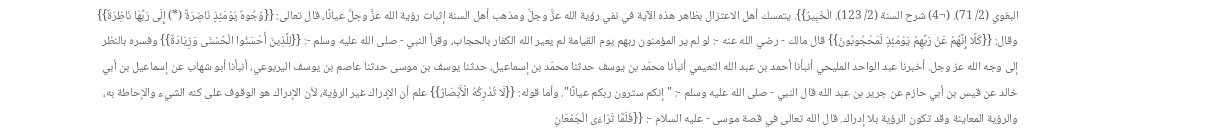البغوي (2/ 71). (¬4) شرح السنة (2/ 123). الْخَبِيرُ}}. يتمسك أهل الاعتزال بظاهر هذه الآية في نفي رؤية الله عزَّ وجلَّ ومذهب أهل السنة إثبات رؤية الله عزَّ وجلَّ عيانًا، قال تعالى: {{وُجُوهٌ يَوْمَئِذٍ نَاضِرَةٌ (*) إِلَى رَبِّهَا نَاظِرَةٌ}} وقال: {{كَلَّا إِنَّهُمْ عَنْ رَبِّهِمْ يَوْمَئِذٍ لَمَحْجُوبُونَ}} قال مالك - رضي الله عنه -: لو لم ير المؤمنون ربهم يوم القيامة لم يعير الله الكفار بالحجاب، وقرأ النبي - صلى الله عليه وسلم -: {{لِلَّذِينَ أَحْسَنُوا الْحُسْنَى وَزِيَادَةٌ}} وفسره بالنظر إلى وجه الله عز وجل. أخبرنا عبد الواحد المليحي أنبأنا أحمد بن عبد الله النعيمي أنبأنا محمّد بن يوسف حدثنا محمّد بن إسماعيل، حدثنا يوسف بن موسى حدثنا عاصم بن يوسف اليربوعي، أنبأنا أبو شهاب عن إسماعيل بن أبي خالد عن قيس بن أبي حازم عن جرير بن عبد الله قال النبي - صلى الله عليه وسلم -: "إنكم سترون ربكم عيانًا". وأما قوله: {{لَا تُدْرِكُهُ الْأَبْصَارُ}} علم أن الإدراك غير الرؤية، لأن الإدراك هو الوقوف على كنه الشيء والإحاطة به، والرؤية المعاينة وقد تكون الرؤية بلا إدراك. قال الله تعالى في قصة موسى - عليه السلام -: {{فَلَمَّا تَرَاءَى الْجَمْعَانِ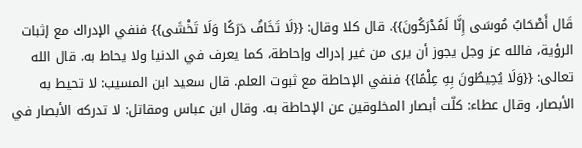قَال أَصْحَابُ مُوسَى إِنَّا لَمُدْرَكُونَ}}. قال كلا وقال: {{لَا تَخَافُ دَرَكًا وَلَا تَخْشَى}} فنفي الإدراك مع إثبات الرؤية، فالله عز وجل يجوز أن يرى من غير إدراك وإحاطة، كما يعرف في الدنيا ولا يحاط به. قال الله تعالى: {{وَلَا يُحِيطُونَ بِهِ عِلْمًا}} فنفي الإحاطة مع ثبوت العلم. قال سعيد ابن المسيب: لا تحيط به الأبصار، وقال عطاء: كلّت أبصار المخلوقين عن الإحاطة به. وقال ابن عباس ومقاتل: لا تدركه الأبصار في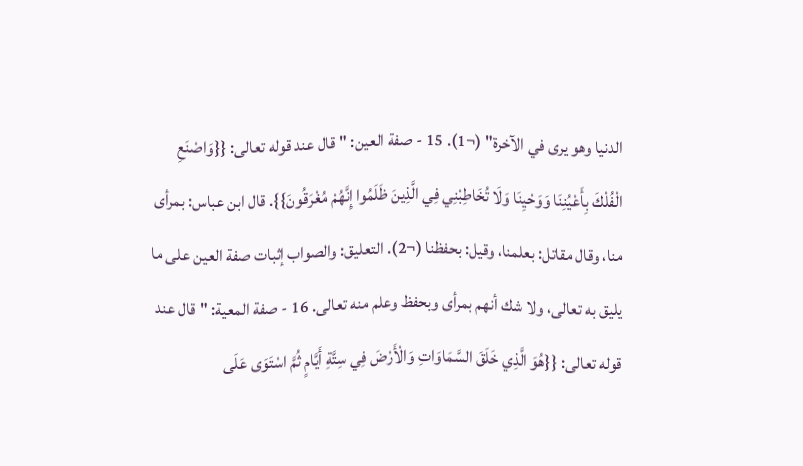الدنيا وهو يرى في الآخرة" (¬1). 15 - صفة العين: "قال عند قوله تعالى: {{وَاصْنَعِ الْفُلْكَ بِأَعْيُنِنَا وَوَحْيِنَا وَلَا تُخَاطِبْنِي فِي الَّذِينَ ظَلَمُوا إِنَّهُمْ مُغْرَقُونَ}}. قال ابن عباس: بمرأى منا، وقال مقاتل: بعلمنا، وقيل: بحفظنا (¬2). التعليق: والصواب إثبات صفة العين على ما يليق به تعالى، ولا شك أنهم بمرأى وبحفظ وعلم منه تعالى. 16 - صفة المعية: "قال عند قوله تعالى: {{هُوَ الَّذِي خَلَقَ السَّمَاوَاتِ وَالْأَرْضَ فِي سِتَّةِ أَيَّامٍ ثُمَّ اسْتَوَى عَلَى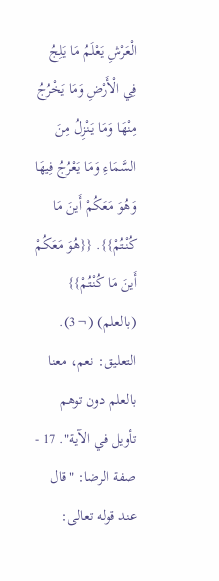الْعَرْشِ يَعْلَمُ مَا يَلِجُ فِي الْأَرْضِ وَمَا يَخْرُجُ مِنْهَا وَمَا يَنْزِلُ مِنَ السَّمَاءِ وَمَا يَعْرُجُ فِيهَا وَهُوَ مَعَكُمْ أَينَ مَا كُنْتُمْ}}. {{هُوَ مَعَكُمْ أَينَ مَا كُنْتُمْ}} (بالعلم) (¬3). التعليق: نعم، معنا بالعلم دون توهم تأويل في الآية". 17 - صفة الرضا: "قال عند قوله تعالى: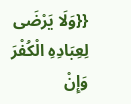{{وَلَا يَرْضَى لِعِبَادِهِ الْكُفْرَ وَإِنْ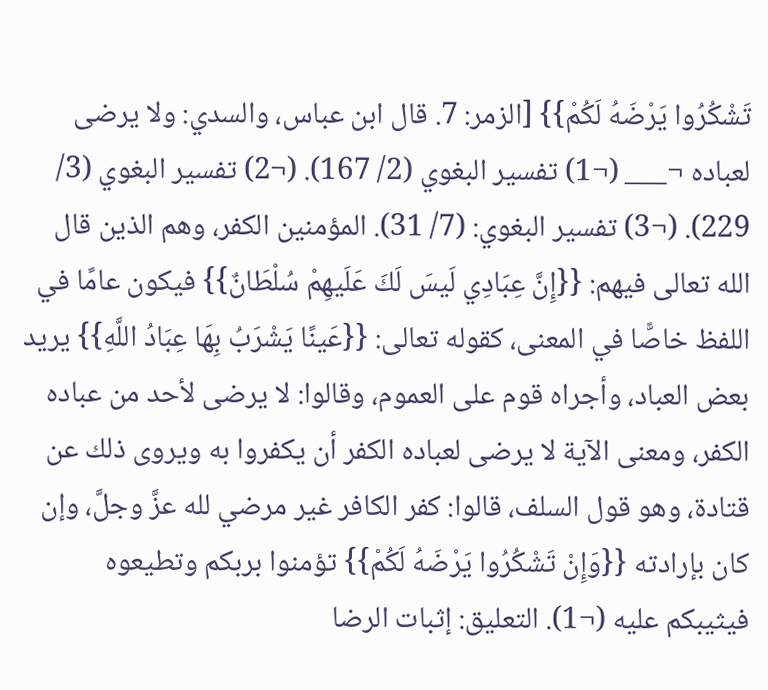تَشْكُرُوا يَرْضَهُ لَكُمْ}} [الزمر: 7. قال ابن عباس، والسدي: ولا يرضى لعباده ¬___ (¬1) تفسير البغوي (2/ 167). (¬2) تفسير البغوي (3/ 229). (¬3) تفسير البغوي: (7/ 31). المؤمنين الكفر، وهم الذين قال الله تعالى فيهم: {{إِنَّ عِبَادِي لَيسَ لَكَ عَلَيهِمْ سُلْطَانٌ}} فيكون عامًا في اللفظ خاصًّا في المعنى، كقوله تعالى: {{عَينًا يَشْرَبُ بِهَا عِبَادُ اللَّهِ}} يريد بعض العباد، وأجراه قوم على العموم، وقالوا: لا يرضى لأحد من عباده الكفر، ومعنى الآية لا يرضى لعباده الكفر أن يكفروا به ويروى ذلك عن قتادة، وهو قول السلف، قالوا: كفر الكافر غير مرضي لله عزَّ وجلَّ، وإن كان بإرادته {{وَإِنْ تَشْكُرُوا يَرْضَهُ لَكُمْ}} تؤمنوا بربكم وتطيعوه فيثيبكم عليه (¬1). التعليق: إثبات الرضا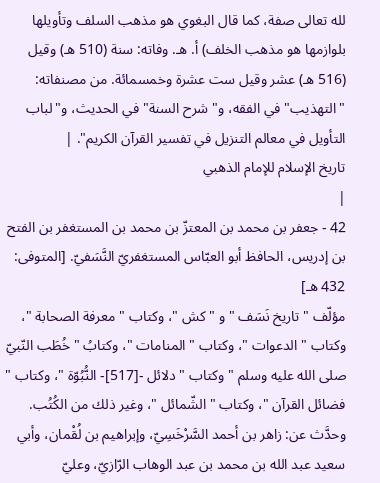لله تعالى صفة، كما قال البغوي هو مذهب السلف وتأويلها بلوازمها هو مذهب الخلف) أ. هـ. وفاته: سنة (510 هـ) وقيل (516 هـ) عشر وقيل ست عشرة وخمسمائة. من مصنفاته: "التهذيب" في الفقه، و"شرح السنة" في الحديث، و"لباب التأويل في معالم التنزيل في تفسير القرآن الكريم". |
تاريخ الإسلام للإمام الذهبي
|
42 - جعفر بن محمد بن المعتزّ بن محمد بن المستغفر بن الفتح بن إدريس، الحافظ أبو العبّاس المستغفريّ النَّسَفيّ. [المتوفى: 432 هـ]
مؤلّف " تاريخ نَسَف " و " كش "، وكتاب " معرفة الصحابة "، وكتاب " الدعوات "، وكتاب " المنامات "، وكتابُ " خُطَب النّبيّ صلى الله عليه وسلم " وكتاب " دلائل -[517]- النُّبُوّة "، وكتاب " فضائل القرآن "، وكتاب " الشّمائل "، وغير ذلك من الكُتُب. وحدَّث عن: زاهر بن أحمد السَّرْخَسِيّ، وإبراهيم بن لُقْمان، وأبي سعيد عبد الله بن محمد بن عبد الوهاب الرّازيّ، وعليّ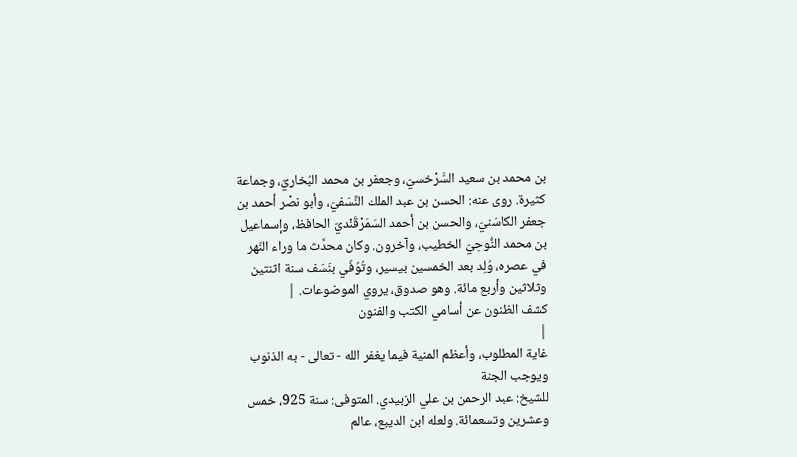بن محمد بن سعيد السَّرْخسيّ، وجعفر بن محمد البُخاريّ، وجماعة كثيرة. روى عنه: الحسن بن عبد الملك النَّسَفيّ، وأبو نصْر أحمد بن جعفر الكاسَنيّ، والحسن بن أحمد السَمَرْقَنْديّ الحافظ، وإسماعيل بن محمد النُّوحِيّ الخطيب، وآخرون. وكان محدِّث ما وراء النّهر في عصره، وُلِد بعد الخمسين بيسير، وتُوُفّي بنَسَف سنة اثنتين وثلاثين وأربع مائة. وهو صدوق، يروي الموضوعات. |
كشف الظنون عن أسامي الكتب والفنون
|
غاية المطلوب، وأعظم المنية فيما يغفر الله - تعالى - به الذنوب ويوجب الجنة
للشيخ: عبد الرحمن بن علي الزبيدي. المتوفى: سنة 925، خمس وعشرين وتسعمائة. ولعله ابن الديبع، عالم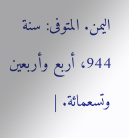اليمن. المتوفى: سنة 944، أربع وأربعين وتسعمائة. |